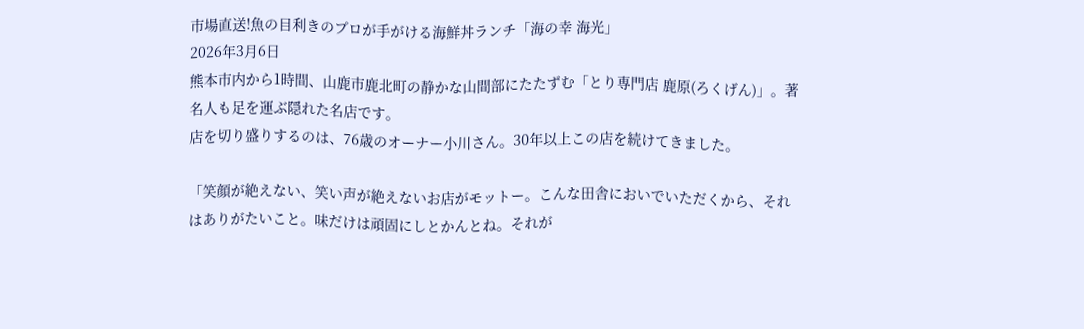市場直送!魚の目利きのプロが手がける海鮮丼ランチ「海の幸 海光」
2026年3月6日
熊本市内から1時間、山鹿市鹿北町の静かな山間部にたたずむ「とり専門店 鹿原(ろくげん)」。著名人も足を運ぶ隠れた名店です。
店を切り盛りするのは、76歳のオーナー小川さん。30年以上この店を続けてきました。

「笑顔が絶えない、笑い声が絶えないお店がモットー。こんな田舎においでいただくから、それはありがたいこと。味だけは頑固にしとかんとね。それが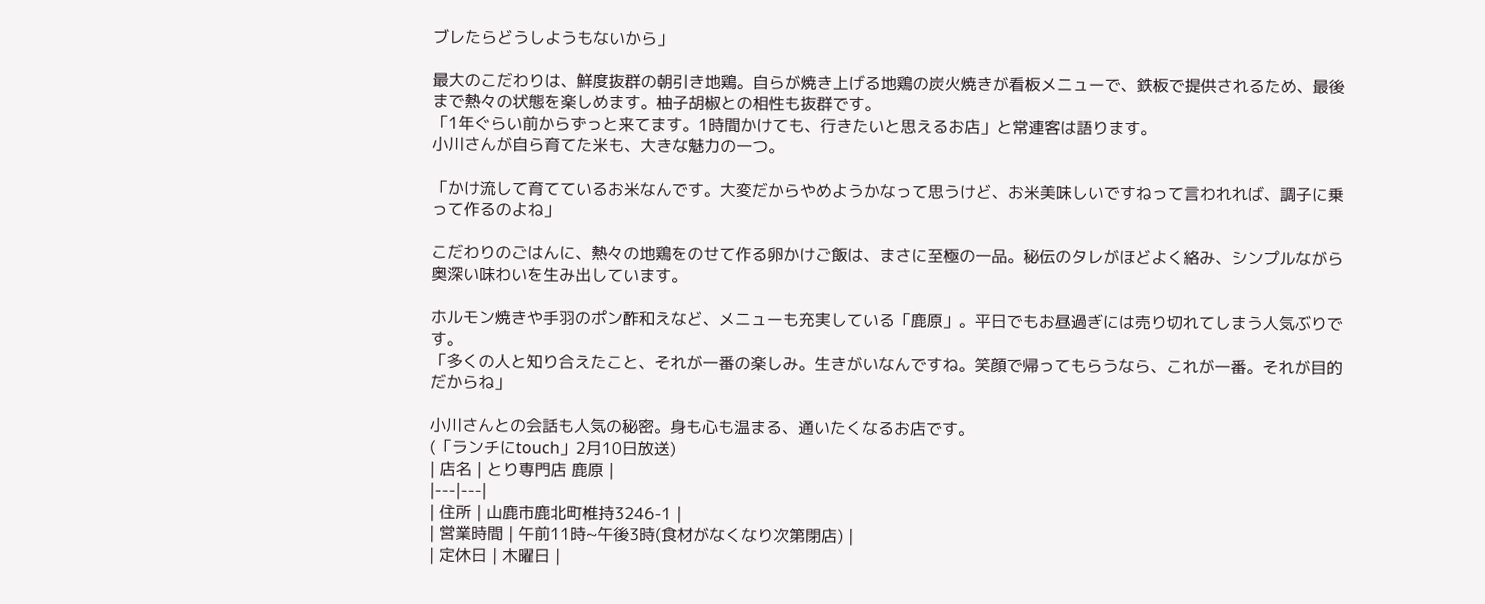ブレたらどうしようもないから」

最大のこだわりは、鮮度抜群の朝引き地鶏。自らが焼き上げる地鶏の炭火焼きが看板メニューで、鉄板で提供されるため、最後まで熱々の状態を楽しめます。柚子胡椒との相性も抜群です。
「1年ぐらい前からずっと来てます。1時間かけても、行きたいと思えるお店」と常連客は語ります。
小川さんが自ら育てた米も、大きな魅力の一つ。

「かけ流して育てているお米なんです。大変だからやめようかなって思うけど、お米美味しいですねって言われれば、調子に乗って作るのよね」

こだわりのごはんに、熱々の地鶏をのせて作る卵かけご飯は、まさに至極の一品。秘伝のタレがほどよく絡み、シンプルながら奥深い味わいを生み出しています。

ホルモン焼きや手羽のポン酢和えなど、メニューも充実している「鹿原」。平日でもお昼過ぎには売り切れてしまう人気ぶりです。
「多くの人と知り合えたこと、それが一番の楽しみ。生きがいなんですね。笑顔で帰ってもらうなら、これが一番。それが目的だからね」

小川さんとの会話も人気の秘密。身も心も温まる、通いたくなるお店です。
(「ランチにtouch」2月10日放送)
| 店名 | とり専門店 鹿原 |
|---|---|
| 住所 | 山鹿市鹿北町椎持3246-1 |
| 営業時間 | 午前11時~午後3時(食材がなくなり次第閉店) |
| 定休日 | 木曜日 |